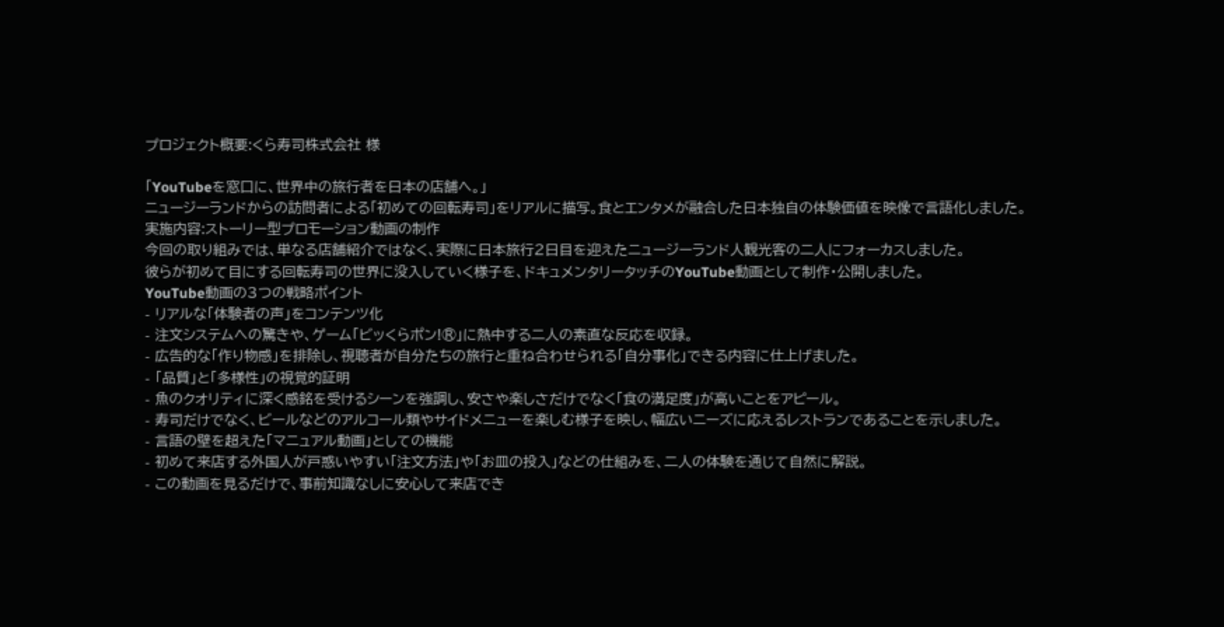プロジェクト概要:くら寿司株式会社 様

「YouTubeを窓口に、世界中の旅行者を日本の店舗へ。」
ニュージーランドからの訪問者による「初めての回転寿司」をリアルに描写。食とエンタメが融合した日本独自の体験価値を映像で言語化しました。
実施内容:ストーリー型プロモーション動画の制作
今回の取り組みでは、単なる店舗紹介ではなく、実際に日本旅行2日目を迎えたニュージーランド人観光客の二人にフォーカスしました。
彼らが初めて目にする回転寿司の世界に没入していく様子を、ドキュメンタリータッチのYouTube動画として制作・公開しました。
YouTube動画の3つの戦略ポイント
- リアルな「体験者の声」をコンテンツ化
- 注文システムへの驚きや、ゲーム「ビッくらポン!®」に熱中する二人の素直な反応を収録。
- 広告的な「作り物感」を排除し、視聴者が自分たちの旅行と重ね合わせられる「自分事化」できる内容に仕上げました。
- 「品質」と「多様性」の視覚的証明
- 魚のクオリティに深く感銘を受けるシーンを強調し、安さや楽しさだけでなく「食の満足度」が高いことをアピール。
- 寿司だけでなく、ビールなどのアルコール類やサイドメニューを楽しむ様子を映し、幅広いニーズに応えるレストランであることを示しました。
- 言語の壁を超えた「マニュアル動画」としての機能
- 初めて来店する外国人が戸惑いやすい「注文方法」や「お皿の投入」などの仕組みを、二人の体験を通じて自然に解説。
- この動画を見るだけで、事前知識なしに安心して来店でき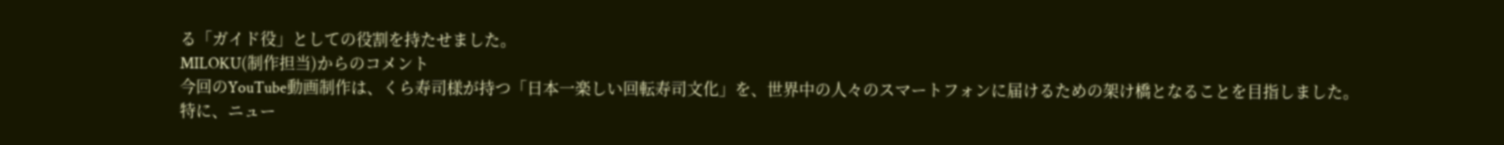る「ガイド役」としての役割を持たせました。
MILOKU(制作担当)からのコメント
今回のYouTube動画制作は、くら寿司様が持つ「日本一楽しい回転寿司文化」を、世界中の人々のスマートフォンに届けるための架け橋となることを目指しました。
特に、ニュー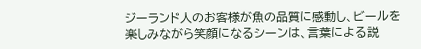ジーランド人のお客様が魚の品質に感動し、ビールを楽しみながら笑顔になるシーンは、言葉による説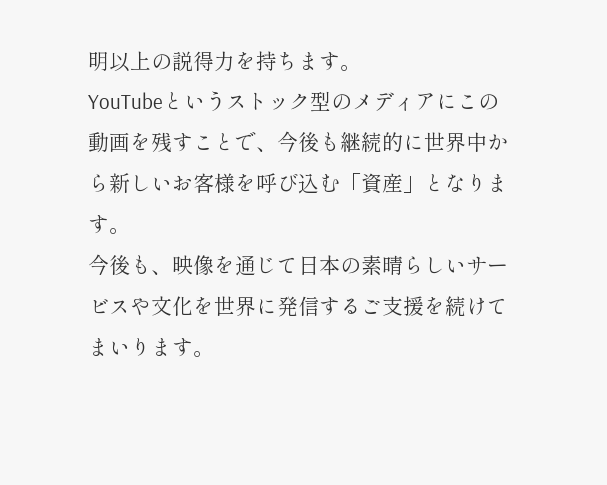明以上の説得力を持ちます。
YouTubeというストック型のメディアにこの動画を残すことで、今後も継続的に世界中から新しいお客様を呼び込む「資産」となります。
今後も、映像を通じて日本の素晴らしいサービスや文化を世界に発信するご支援を続けてまいります。